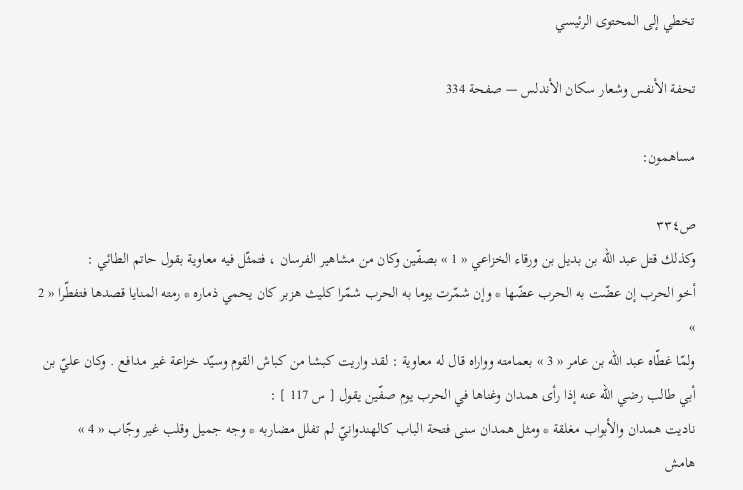تخطي إلى المحتوى الرئيسي

تحفة الأنفس وشعار سكان الأندلس — صفحة 334

مساهمون:

ص٣٣٤
وكذلك قتل عبد الله بن بديل بن ورقاء الخزاعي « 1 » بصفّين وكان من مشاهير الفرسان ، فتمثّل فيه معاوية بقول حاتم الطائي :
أخو الحرب إن عضّت به الحرب عضّها * وإن شمّرت يوما به الحرب شمّرا كليث هزبر كان يحمي ذماره * رمته المنايا قصدها فتفطّرا « 2 »
ولمّا غطّاه عبد الله بن عامر « 3 » بعمامته وواراه قال له معاوية : لقد واريت كبشا من كباش القوم وسيّد خزاعة غير مدافع . وكان عليّ بن أبي طالب رضي الله عنه إذا رأى همدان وغناها في الحرب يوم صفّين يقول [ س 117 ] :
ناديت همدان والأبواب مغلقة * ومثل همدان سنى فتحة الباب كالهندوانيّ لم تفلل مضاربه * وجه جميل وقلب غير وجّاب « 4 »
هامش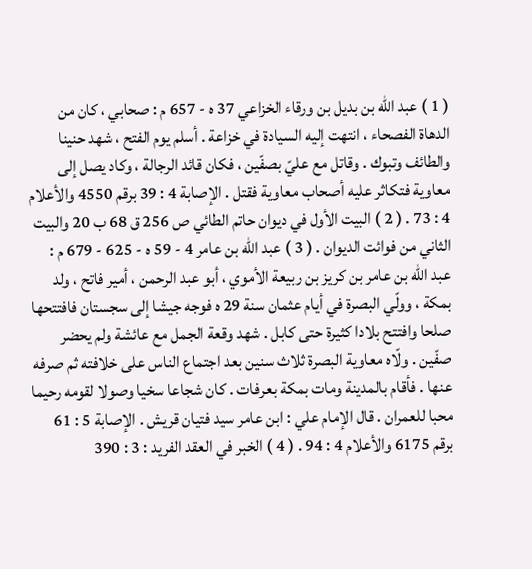( 1 ) عبد الله بن بديل بن ورقاء الخزاعي 37 ه - 657 م : صحابي ، كان من الدهاة الفصحاء ، انتهت إليه السيادة في خزاعة . أسلم يوم الفتح ، شهد حنينا والطائف وتبوك . وقاتل مع عليّ بصفّين ، فكان قائد الرجالة ، وكاد يصل إلى معاوية فتكاثر عليه أصحاب معاوية فقتل . الإصابة 4 : 39 برقم 4550 والأعلام 4 : 73 . ( 2 ) البيت الأول في ديوان حاتم الطائي ص 256 ق 68 ب 20 والبيت الثاني من فوائت الديوان . ( 3 ) عبد الله بن عامر 4 - 59 ه - 625 - 679 م : عبد الله بن عامر بن كريز بن ربيعة الأموي ، أبو عبد الرحمن ، أمير فاتح ، ولد بمكة ، وولّي البصرة في أيام عثمان سنة 29 ه فوجه جيشا إلى سجستان فافتتحها صلحا وافتتح بلادا كثيرة حتى كابل . شهد وقعة الجمل مع عائشة ولم يحضر صفّين . ولّاه معاوية البصرة ثلاث سنين بعد اجتماع الناس على خلافته ثم صرفه عنها . فأقام بالمدينة ومات بمكة بعرفات . كان شجاعا سخيا وصولا لقومه رحيما محبا للعمران . قال الإمام علي : ابن عامر سيد فتيان قريش . الإصابة 5 : 61 برقم 6175 والأعلام 4 : 94 . ( 4 ) الخبر في العقد الفريد : 3 : 390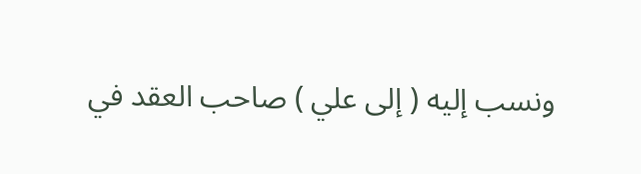ونسب إليه ( إلى علي ) صاحب العقد في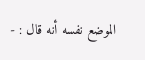الموضع نفسه أنه قال : -